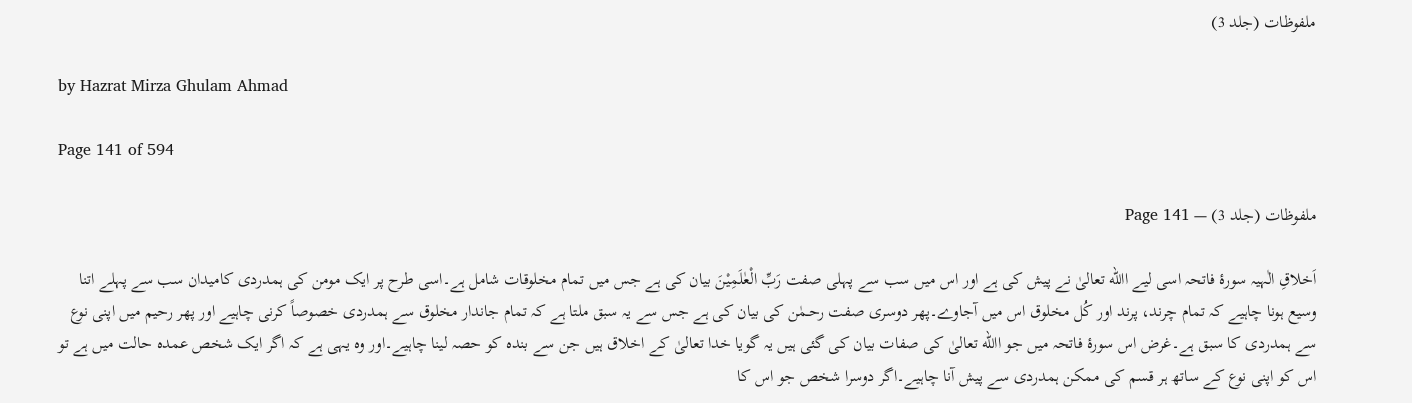ملفوظات (جلد 3)

by Hazrat Mirza Ghulam Ahmad

Page 141 of 594

ملفوظات (جلد 3) — Page 141

اَخلاقِ الٰہیہ سورۂ فاتحہ اسی لیے االله تعالیٰ نے پیش کی ہے اور اس میں سب سے پہلی صفت رَبِّ الْعٰلَمِيْنَ بیان کی ہے جس میں تمام مخلوقات شامل ہے۔اسی طرح پر ایک مومن کی ہمدردی کامیدان سب سے پہلے اتنا وسیع ہونا چاہیے کہ تمام چرند، پرند اور کُل مخلوق اس میں آجاوے۔پھر دوسری صفت رحـمٰن کی بیان کی ہے جس سے یہ سبق ملتا ہے کہ تمام جاندار مخلوق سے ہمدردی خصوصاً کرنی چاہیے اور پھر رحیم میں اپنی نوع سے ہمدردی کا سبق ہے۔غرض اس سورۂ فاتحہ میں جو االله تعالیٰ کی صفات بیان کی گئی ہیں یہ گویا خدا تعالیٰ کے اخلاق ہیں جن سے بندہ کو حصہ لینا چاہیے۔اور وہ یہی ہے کہ اگر ایک شخص عمدہ حالت میں ہے تو اس کو اپنی نوع کے ساتھ ہر قسم کی ممکن ہمدردی سے پیش آنا چاہیے۔اگر دوسرا شخص جو اس کا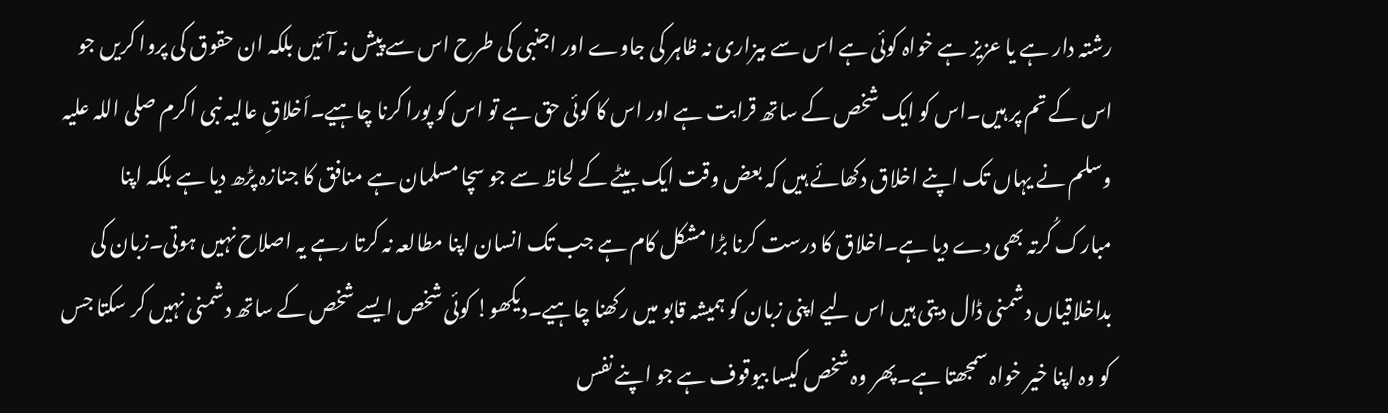رشتہ دار ہے یا عزیز ہے خواہ کوئی ہے اس سے بیزاری نہ ظاہر کی جاوے اور اجنبی کی طرح اس سے پیش نہ آئیں بلکہ ان حقوق کی پروا کریں جو اس کے تم پر ہیں۔اس کو ایک شخص کے ساتھ قرابت ہے اور اس کا کوئی حق ہے تو اس کو پورا کرنا چاہیے۔اَخلاقِ عالیہ نبی اکرم صلی اللہ علیہ وسلم نے یہاں تک اپنے اخلاق دکھائے ہیں کہ بعض وقت ایک بیٹے کے لحاظ سے جو سچا مسلمان ہے منافق کا جنازہ پڑھ دیا ہے بلکہ اپنا مبارک کُرتہ بھی دے دیا ہے۔اخلاق کا درست کرنا بڑا مشکل کام ہے جب تک انسان اپنا مطالعہ نہ کرتا رہے یہ اصلاح نہیں ہوتی۔زبان کی بداخلاقیاں دشمنی ڈال دیتی ہیں اس لیے اپنی زبان کو ہمیشہ قابو میں رکھنا چاہیے۔دیکھو! کوئی شخص ایسے شخص کے ساتھ دشمنی نہیں کر سکتا جس کو وہ اپنا خیر خواہ سمجھتا ہے۔پھر وہ شخص کیسا بیوقوف ہے جو اپنے نفس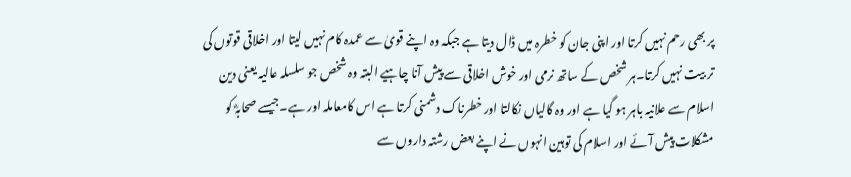پر بھی رحم نہیں کرتا اور اپنی جان کو خطرہ میں ڈال دیتا ہے جبکہ وہ اپنے قویٰ سے عمدہ کام نہیں لیتا اور اخلاقی قوتوں کی تر بیت نہیں کرتا۔ہر شخص کے ساتھ نرمی اور خوش اخلاقی سے پیش آنا چاہیے البتہ وہ شخص جو سلسلہ عالیہ یعنی دین اسلام سے علانیہ باہر ہو گیا ہے اور وہ گالیاں نکالتا اور خطرناک دشمنی کرتا ہے اس کامعاملہ اور ہے۔جیسے صحابہؓ کو مشکلات پیش آئے اور اسلام کی توہین انہوں نے اپنے بعض رشتہ داروں سے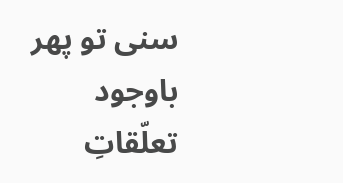سنی تو پھر باوجود تعلّقاتِ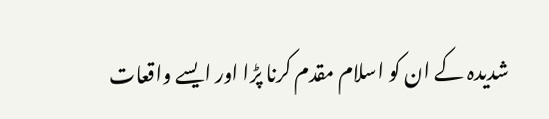شدیدہ کے ان کو اسلام مقدم کرنا پڑا اور ایسے واقعات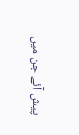پیش آئے جن میں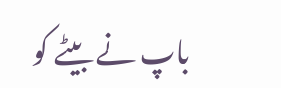باپ نے بیٹے کو